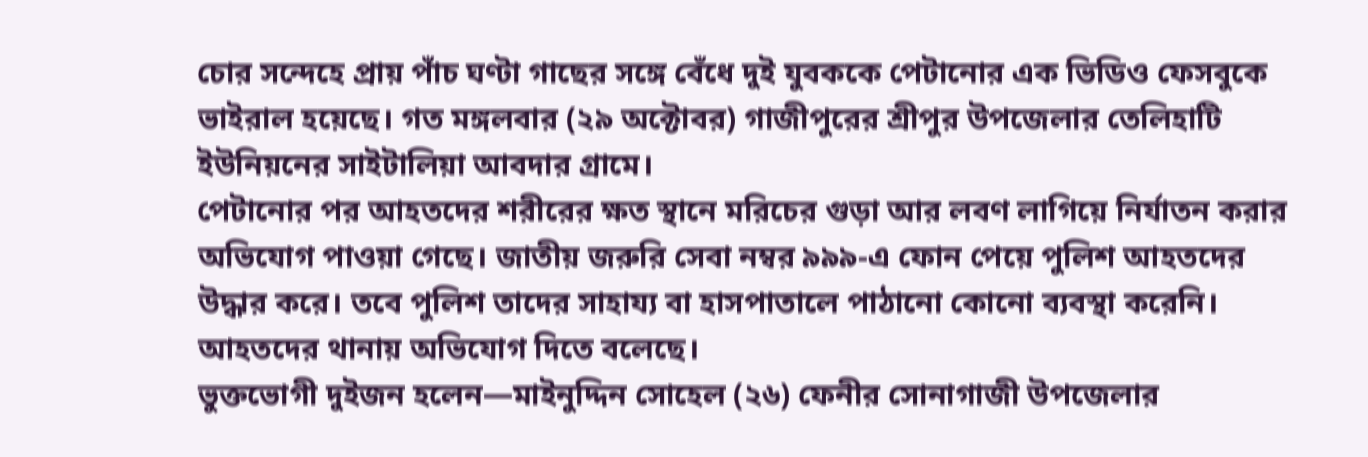চোর সন্দেহে প্রায় পাঁচ ঘণ্টা গাছের সঙ্গে বেঁধে দুই যুবককে পেটানোর এক ভিডিও ফেসবুকে ভাইরাল হয়েছে। গত মঙ্গলবার (২৯ অক্টোবর) গাজীপুরের শ্রীপুর উপজেলার তেলিহাটি ইউনিয়নের সাইটালিয়া আবদার গ্রামে।
পেটানোর পর আহতদের শরীরের ক্ষত স্থানে মরিচের গুড়া আর লবণ লাগিয়ে নির্যাতন করার অভিযোগ পাওয়া গেছে। জাতীয় জরুরি সেবা নম্বর ৯৯৯-এ ফোন পেয়ে পুলিশ আহতদের উদ্ধার করে। তবে পুলিশ তাদের সাহায্য বা হাসপাতালে পাঠানো কোনো ব্যবস্থা করেনি। আহতদের থানায় অভিযোগ দিতে বলেছে।
ভুক্তভোগী দুইজন হলেন—মাইনুদ্দিন সোহেল (২৬) ফেনীর সোনাগাজী উপজেলার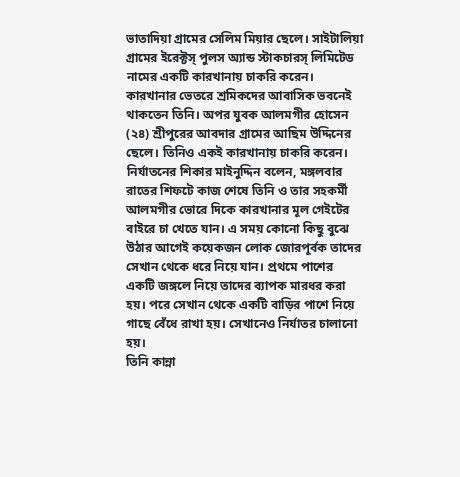ভাতাদিয়া গ্রামের সেলিম মিয়ার ছেলে। সাইটালিয়া গ্রামের ইরেক্টস্ পুলস অ্যান্ড স্টাকচারস্ লিমিটেড নামের একটি কারখানায় চাকরি করেন। কারখানার ভেতরে শ্রমিকদের আবাসিক ভবনেই থাকতেন তিনি। অপর যুবক আলমগীর হোসেন (২৪) শ্রীপুরের আবদার গ্রামের আছিম উদ্দিনের ছেলে। তিনিও একই কারখানায় চাকরি করেন।
নির্যাতনের শিকার মাইনুদ্দিন বলেন, মঙ্গলবার রাতের শিফটে কাজ শেষে তিনি ও তার সহকর্মী আলমগীর ভোরে দিকে কারখানার মূল গেইটের বাইরে চা খেতে যান। এ সময় কোনো কিছু বুঝে উঠার আগেই কয়েকজন লোক জোরপূর্বক তাদের সেখান থেকে ধরে নিয়ে যান। প্রথমে পাশের একটি জঙ্গলে নিয়ে তাদের ব্যাপক মারধর করা হয়। পরে সেখান থেকে একটি বাড়ির পাশে নিয়ে গাছে বেঁধে রাখা হয়। সেখানেও নির্যাতর চালানো হয়।
তিনি কান্না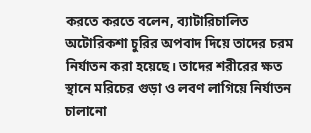করতে করতে বলেন, ব্যাটারিচালিত অটোরিকশা চুরির অপবাদ দিয়ে তাদের চরম নির্যাতন করা হয়েছে। তাদের শরীরের ক্ষত স্থানে মরিচের গুড়া ও লবণ লাগিয়ে নির্যাতন চালানো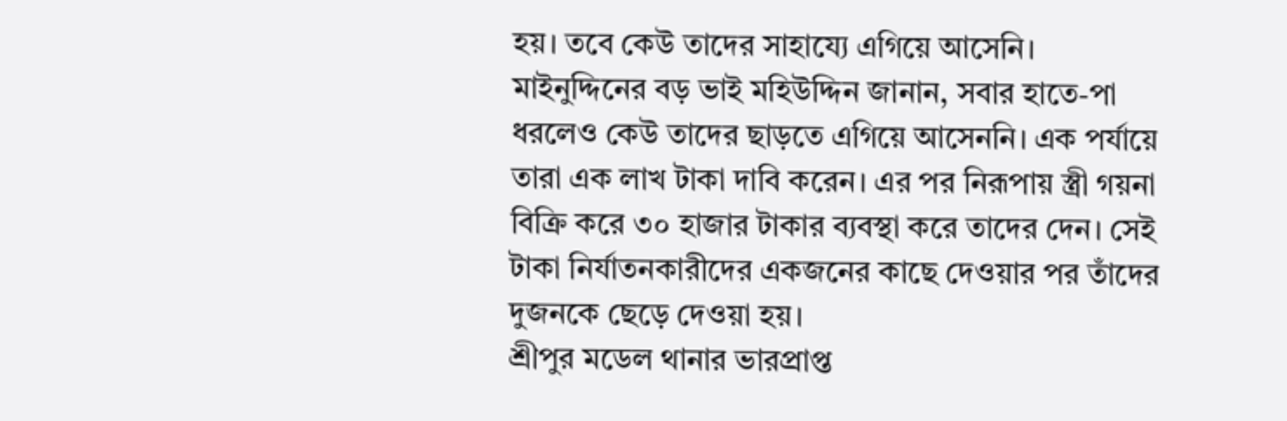হয়। তবে কেউ তাদের সাহায্যে এগিয়ে আসেনি।
মাইনুদ্দিনের বড় ভাই মহিউদ্দিন জানান, সবার হাতে-পা ধরলেও কেউ তাদের ছাড়তে এগিয়ে আসেননি। এক পর্যায়ে তারা এক লাখ টাকা দাবি করেন। এর পর নিরূপায় স্ত্রী গয়না বিক্রি করে ৩০ হাজার টাকার ব্যবস্থা করে তাদের দেন। সেই টাকা নির্যাতনকারীদের একজনের কাছে দেওয়ার পর তাঁদের দুজনকে ছেড়ে দেওয়া হয়।
শ্রীপুর মডেল থানার ভারপ্রাপ্ত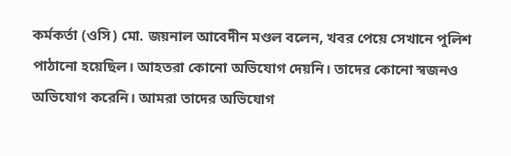কর্মকর্তা (ওসি) মো. জয়নাল আবেদীন মণ্ডল বলেন, খবর পেয়ে সেখানে পুলিশ পাঠানো হয়েছিল। আহতরা কোনো অভিযোগ দেয়নি। তাদের কোনো স্বজনও অভিযোগ করেনি। আমরা তাদের অভিযোগ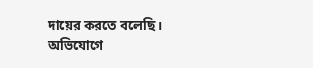দায়ের করতে বলেছি। অভিযোগে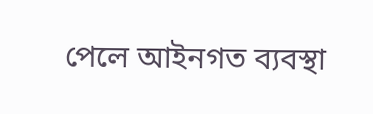পেলে আইনগত ব্যবস্থা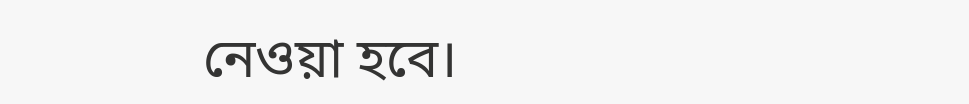নেওয়া হবে।